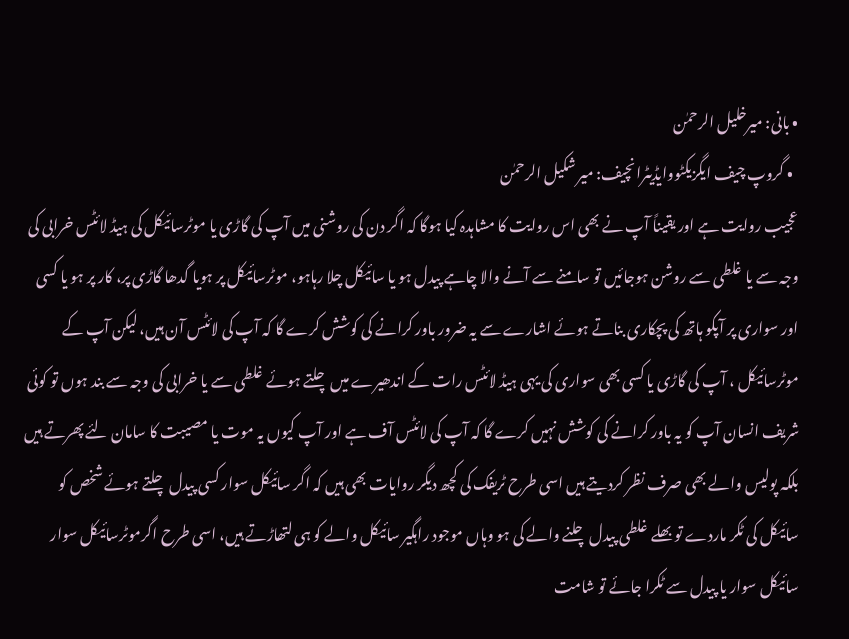• بانی: میرخلیل الرحمٰن
  • گروپ چیف ایگزیکٹووایڈیٹرانچیف: میر شکیل الرحمٰن
عجیب روایت ہے اور یقیناً آپ نے بھی اس روایت کا مشاہدہ کیا ہوگا کہ اگر دن کی روشنی میں آپ کی گاڑی یا موٹرسائیکل کی ہیڈ لائٹس خرابی کی وجہ سے یا غلطی سے روشن ہوجائیں تو سامنے سے آنے والا چاہے پیدل ہو یا سائیکل چلا رہاہو، موٹرسائیکل پر ہویا گدھا گاڑی پر، کار پر ہو یا کسی اور سواری پر آپکو ہاتھ کی پچکاری بناتے ہوئے اشارے سے یہ ضرور باور کرانے کی کوشش کرے گا کہ آپ کی لائٹس آن ہیں، لیکن آپ کے موٹرسائیکل ، آپ کی گاڑی یا کسی بھی سواری کی یہی ہیڈ لائٹس رات کے اندھیرے میں چلتے ہوئے غلطی سے یا خرابی کی وجہ سے بند ہوں تو کوئی شریف انسان آپ کو یہ باور کرانے کی کوشش نہیں کرے گا کہ آپ کی لائٹس آف ہے اور آپ کیوں یہ موت یا مصیبت کا سامان لئے پھرتے ہیں بلکہ پولیس والے بھی صرف نظر کردیتے ہیں اسی طرح ٹریفک کی کچھ دیگر روایات بھی ہیں کہ اگر سائیکل سوار کسی پیدل چلتے ہوئے شخص کو سائیکل کی ٹکر ماردے تو بھلے غلطی پیدل چلنے والے کی ہو وہاں موجود راہگیر سائیکل والے کو ہی لتھاڑتے ہیں، اسی طرح اگرموٹرسائیکل سوار سائیکل سوار یا پیدل سے ٹکرا جائے تو شامت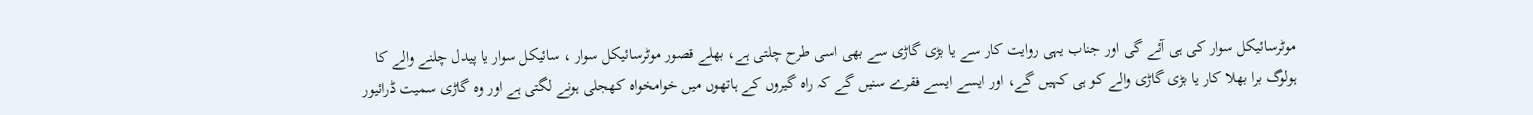موٹرسائیکل سوار کی ہی آئے گی اور جناب یہی روایت کار سے یا بڑی گاڑی سے بھی اسی طرح چلتی ہے، بھلے قصور موٹرسائیکل سوار ، سائیکل سوار یا پیدل چلنے والے کا ہولوگ برا بھلا کار یا بڑی گاڑی والے کو ہی کہیں گے، اور ایسے ایسے فقرے سنیں گے کہ راہ گیروں کے ہاتھوں میں خوامخواہ کھجلی ہونے لگتی ہے اور وہ گاڑی سمیت ڈرائیور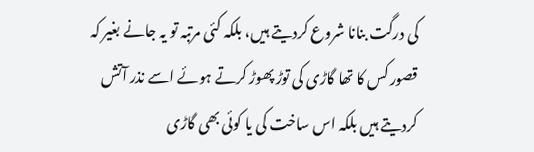کی درگت بنانا شروع کردیتے ہیں، بلکہ کئی مرتبہ تو یہ جانے بغیر کہ قصور کس کا تھا گاڑی کی توڑ پھوڑ کرتے ہوئے اسے نذر آتش کردیتے ہیں بلکہ اس ساخت کی یا کوئی بھی گاڑی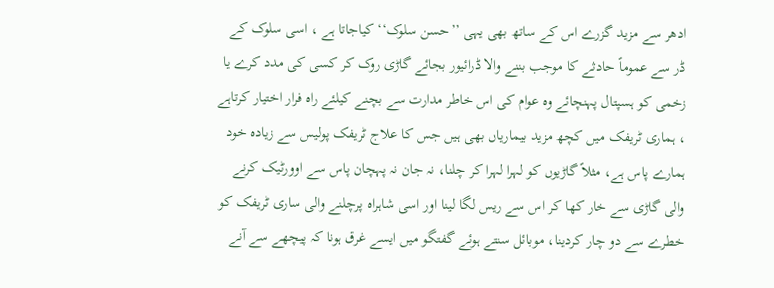ادھر سے مزید گزرے اس کے ساتھ بھی یہی ’’حسن سلوک‘‘ کیاجاتا ہے ، اسی سلوک کے ڈر سے عموماً حادثے کا موجب بننے والا ڈرائیور بجائے گاڑی روک کر کسی کی مدد کرے یا زخمی کو ہسپتال پہنچائے وہ عوام کی اس خاطر مدارت سے بچنے کیلئے راہ فرار اختیار کرتاہے ، ہماری ٹریفک میں کچھ مزید بیماریاں بھی ہیں جس کا علاج ٹریفک پولیس سے زیادہ خود ہمارے پاس ہے، مثلاً گاڑیوں کو لہرا لہرا کر چلنا، نہ جان نہ پہچان پاس سے اوورٹیک کرنے والی گاڑی سے خار کھا کر اس سے ریس لگا لینا اور اسی شاہراہ پرچلنے والی ساری ٹریفک کو خطرے سے دو چار کردینا، موبائل سنتے ہوئے گفتگو میں ایسے غرق ہونا کہ پیچھے سے آنے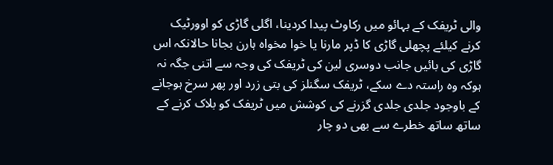والی ٹریفک کے بہائو میں رکاوٹ پیدا کردینا، اگلی گاڑی کو اوورٹیک کرنے کیلئے پچھلی گاڑی کا ڈپر مارنا یا خوا مخواہ ہارن بجانا حالانکہ اس گاڑی کی بائیں جانب دوسری لین کی ٹریفک کی وجہ سے اتنی جگہ نہ ہوکہ وہ راستہ دے سکے، ٹریفک سگنلز کی بتی زرد اور پھر سرخ ہوجانے کے باوجود جلدی جلدی گزرنے کی کوشش میں ٹریفک کو بلاک کرنے کے ساتھ ساتھ خطرے سے بھی دو چار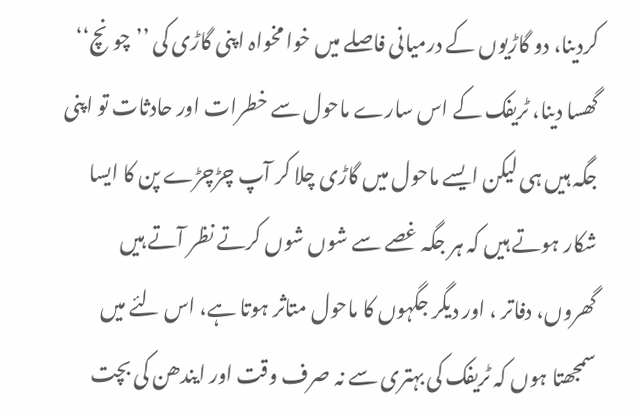کردینا، دو گاڑیوں کے درمیانی فاصلے میں خوا مخواہ اپنی گاڑی کی ’’چونچ‘‘ گھسا دینا، ٹریفک کے اس سارے ماحول سے خطرات اور حادثات تو اپنی جگہ ہیں ہی لیکن ایسے ماحول میں گاڑی چلا کر آپ چڑچڑے پن کا ایسا شکار ہوتے ہیں کہ ہر جگہ غصے سے شوں شوں کرتے نظر آتے ہیں گھروں، دفاتر ، اور دیگر جگہوں کا ماحول متاثر ہوتا ہے، اس لئے میں سمجھتا ہوں کہ ٹریفک کی بہتری سے نہ صرف وقت اور ایندھن کی بچت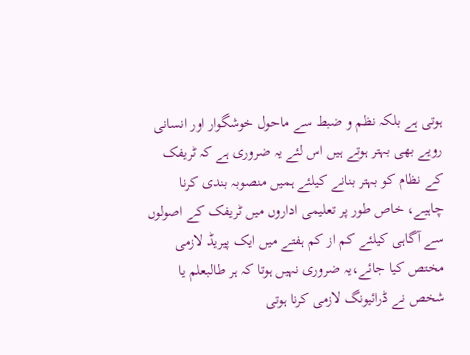ہوتی ہے بلکہ نظم و ضبط سے ماحول خوشگوار اور انسانی رویے بھی بہتر ہوتے ہیں اس لئے یہ ضروری ہے کہ ٹریفک کے نظام کو بہتر بنانے کیلئے ہمیں منصوبہ بندی کرنا چاہیے، خاص طور پر تعلیمی اداروں میں ٹریفک کے اصولوں سے آگاہی کیلئے کم از کم ہفتے میں ایک پیریڈ لازمی مختص کیا جائے،یہ ضروری نہیں ہوتا کہ ہر طالبعلم یا شخص نے ڈرائیونگ لازمی کرنا ہوتی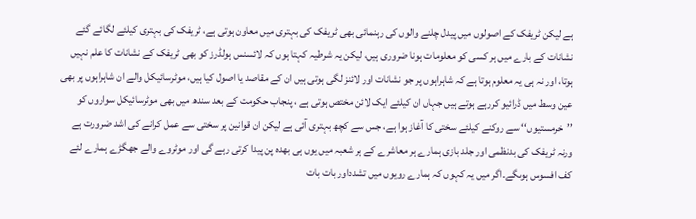ہے لیکن ٹریفک کے اصولوں میں پیدل چلنے والوں کی رہنمائی بھی ٹریفک کی بہتری میں معاون ہوتی ہے، ٹریفک کی بہتری کیلئے لگائے گئے نشانات کے بارے میں ہر کسی کو معلومات ہونا ضروری ہیں، لیکن یہ شرطیہ کہتا ہوں کہ لائسنس ہولڈرز کو بھی ٹریفک کے نشانات کا علم نہیں ہوتا، اور نہ ہی یہ معلوم ہوتا ہے کہ شاہراہوں پر جو نشانات اور لائنز لگی ہوتی ہیں ان کے مقاصد یا اصول کیا ہیں، موٹرسائیکل والے ان شاہراہوں پر بھی عین وسط میں ڈرائیو کررہے ہوتے ہیں جہاں ان کیلئے ایک لائن مختص ہوتی ہے ، پنجاب حکومت کے بعد سندھ میں بھی موٹرسائیکل سواروں کو ’’خرمستیوں‘‘ سے روکنے کیلئے سختی کا آغاز ہوا ہے، جس سے کچھ بہتری آئی ہے لیکن ان قوانین پر سختی سے عمل کرانے کی اشد ضرورت ہے ورنہ ٹریفک کی بدنظمی اور جلد بازی ہمارے ہر معاشرے کے ہر شعبہ میں یوں ہی بھدہ پن پیدا کرتی رہے گی اور موٹروے والے جھگڑے ہمارے لئے کف افسوس ہوںگے۔اگر میں یہ کہوں کہ ہمارے رویوں میں تشدداور بات بات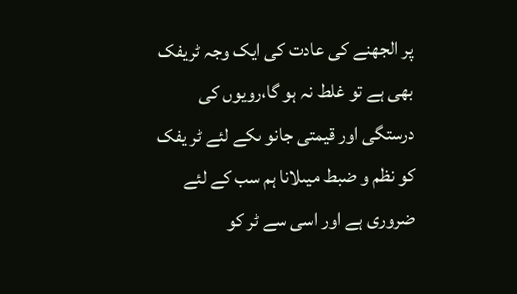پر الجھنے کی عادت کی ایک وجہ ٹریفک بھی ہے تو غلط نہ ہو گا،رویوں کی درستگی اور قیمتی جانو ںکے لئے ٹر یفک کو نظم و ضبط میںلانا ہم سب کے لئے ضروری ہے اور اسی سے ٹر کو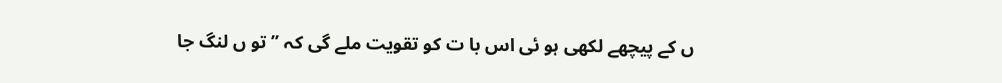ں کے پیچھے لکھی ہو ئی اس با ت کو تقویت ملے گی کہ ’’ تو ں لنگ جا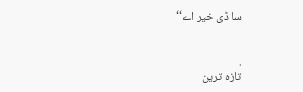سا ڈی خیر اے‘‘


.
تازہ ترین